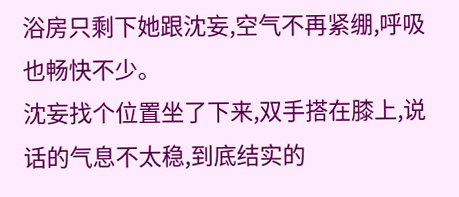浴房只剩下她跟沈妄,空气不再紧绷,呼吸也畅快不少。
沈妄找个位置坐了下来,双手搭在膝上,说话的气息不太稳,到底结实的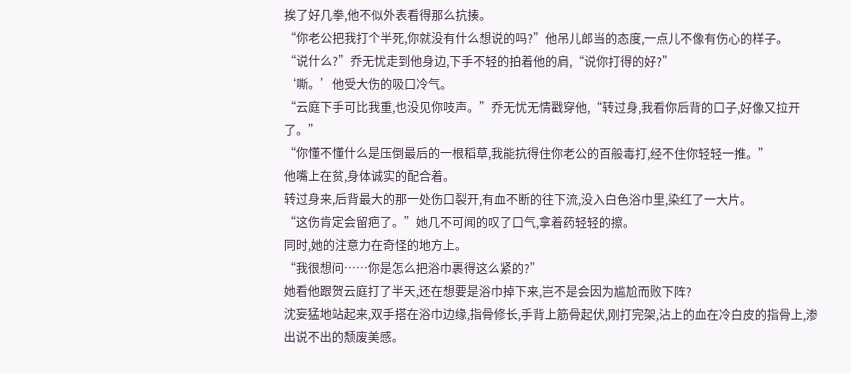挨了好几拳,他不似外表看得那么抗揍。
“你老公把我打个半死,你就没有什么想说的吗?”他吊儿郎当的态度,一点儿不像有伤心的样子。
“说什么?”乔无忧走到他身边,下手不轻的拍着他的肩,“说你打得的好?”
‘嘶。’他受大伤的吸口冷气。
“云庭下手可比我重,也没见你吱声。”乔无忧无情戳穿他,“转过身,我看你后背的口子,好像又拉开了。”
“你懂不懂什么是压倒最后的一根稻草,我能抗得住你老公的百般毒打,经不住你轻轻一推。”
他嘴上在贫,身体诚实的配合着。
转过身来,后背最大的那一处伤口裂开,有血不断的往下流,没入白色浴巾里,染红了一大片。
“这伤肯定会留疤了。”她几不可闻的叹了口气,拿着药轻轻的擦。
同时,她的注意力在奇怪的地方上。
“我很想问……你是怎么把浴巾裹得这么紧的?”
她看他跟贺云庭打了半天,还在想要是浴巾掉下来,岂不是会因为尴尬而败下阵?
沈妄猛地站起来,双手搭在浴巾边缘,指骨修长,手背上筋骨起伏,刚打完架,沾上的血在冷白皮的指骨上,渗出说不出的颓废美感。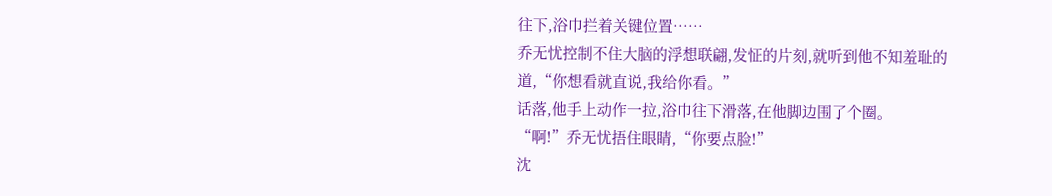往下,浴巾拦着关键位置……
乔无忧控制不住大脑的浮想联翩,发怔的片刻,就听到他不知羞耻的道,“你想看就直说,我给你看。”
话落,他手上动作一拉,浴巾往下滑落,在他脚边围了个圈。
“啊!”乔无忧捂住眼睛,“你要点脸!”
沈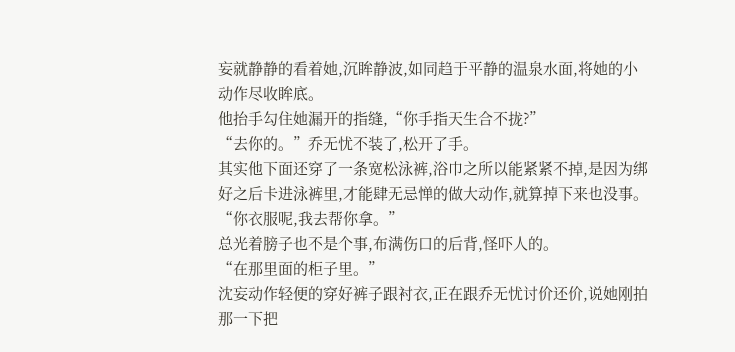妄就静静的看着她,沉眸静波,如同趋于平静的温泉水面,将她的小动作尽收眸底。
他抬手勾住她漏开的指缝,“你手指天生合不拢?”
“去你的。”乔无忧不装了,松开了手。
其实他下面还穿了一条宽松泳裤,浴巾之所以能紧紧不掉,是因为绑好之后卡进泳裤里,才能肆无忌惮的做大动作,就算掉下来也没事。
“你衣服呢,我去帮你拿。”
总光着膀子也不是个事,布满伤口的后背,怪吓人的。
“在那里面的柜子里。”
沈妄动作轻便的穿好裤子跟衬衣,正在跟乔无忧讨价还价,说她刚拍那一下把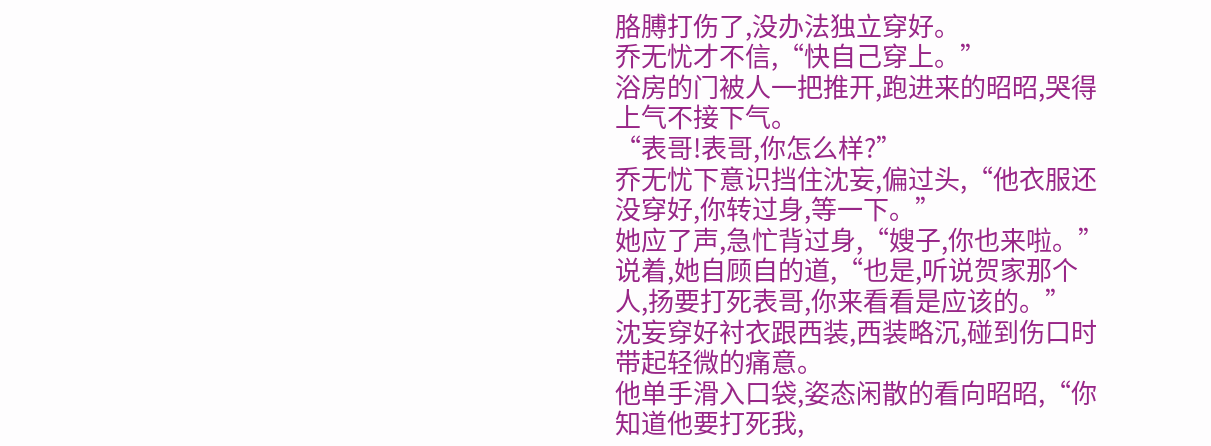胳膊打伤了,没办法独立穿好。
乔无忧才不信,“快自己穿上。”
浴房的门被人一把推开,跑进来的昭昭,哭得上气不接下气。
“表哥!表哥,你怎么样?”
乔无忧下意识挡住沈妄,偏过头,“他衣服还没穿好,你转过身,等一下。”
她应了声,急忙背过身,“嫂子,你也来啦。”
说着,她自顾自的道,“也是,听说贺家那个人,扬要打死表哥,你来看看是应该的。”
沈妄穿好衬衣跟西装,西装略沉,碰到伤口时带起轻微的痛意。
他单手滑入口袋,姿态闲散的看向昭昭,“你知道他要打死我,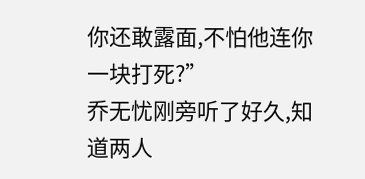你还敢露面,不怕他连你一块打死?”
乔无忧刚旁听了好久,知道两人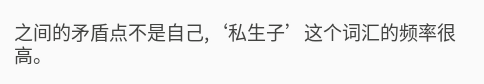之间的矛盾点不是自己,‘私生子’这个词汇的频率很高。